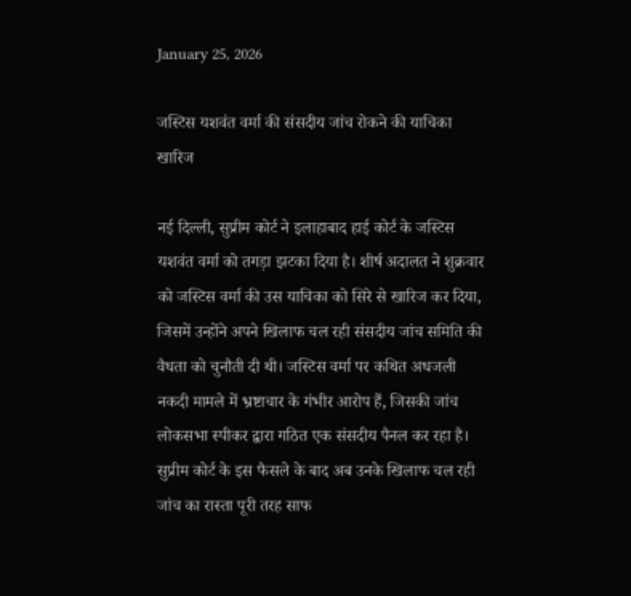January 25, 2026

जस्टिस यशवंत वर्मा की संसदीय जांच रोकने की याचिका खारिज

नई दिल्ली, सुप्रीम कोर्ट ने इलाहाबाद हाई कोर्ट के जस्टिस यशवंत वर्मा को तगड़ा झटका दिया है। शीर्ष अदालत ने शुक्रवार को जस्टिस वर्मा की उस याचिका को सिरे से खारिज कर दिया, जिसमें उन्होंने अपने खिलाफ चल रही संसदीय जांच समिति की वैधता को चुनौती दी थी। जस्टिस वर्मा पर कथित अधजली नकदी मामले में भ्रष्टाचार के गंभीर आरोप हैं, जिसकी जांच लोकसभा स्पीकर द्वारा गठित एक संसदीय पैनल कर रहा है। सुप्रीम कोर्ट के इस फैसले के बाद अब उनके खिलाफ चल रही जांच का रास्ता पूरी तरह साफ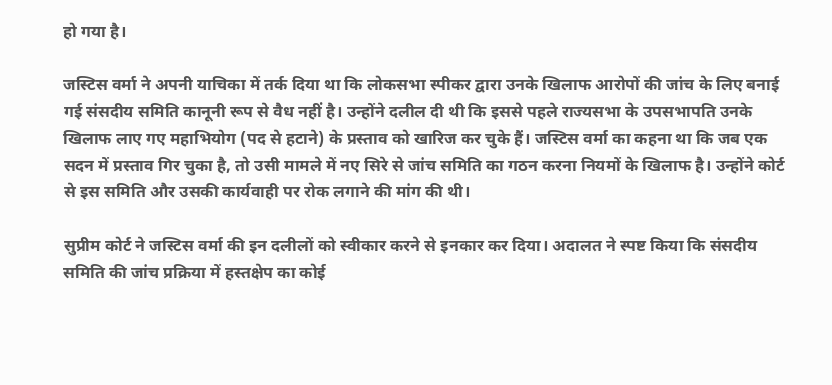हो गया है।

जस्टिस वर्मा ने अपनी याचिका में तर्क दिया था कि लोकसभा स्पीकर द्वारा उनके खिलाफ आरोपों की जांच के लिए बनाई गई संसदीय समिति कानूनी रूप से वैध नहीं है। उन्होंने दलील दी थी कि इससे पहले राज्यसभा के उपसभापति उनके खिलाफ लाए गए महाभियोग (पद से हटाने) के प्रस्ताव को खारिज कर चुके हैं। जस्टिस वर्मा का कहना था कि जब एक सदन में प्रस्ताव गिर चुका है, तो उसी मामले में नए सिरे से जांच समिति का गठन करना नियमों के खिलाफ है। उन्होंने कोर्ट से इस समिति और उसकी कार्यवाही पर रोक लगाने की मांग की थी।

सुप्रीम कोर्ट ने जस्टिस वर्मा की इन दलीलों को स्वीकार करने से इनकार कर दिया। अदालत ने स्पष्ट किया कि संसदीय समिति की जांच प्रक्रिया में हस्तक्षेप का कोई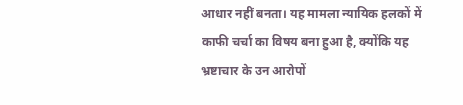आधार नहीं बनता। यह मामला न्यायिक हलकों में काफी चर्चा का विषय बना हुआ है, क्योंकि यह भ्रष्टाचार के उन आरोपों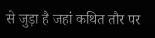से जुड़ा है जहां कथित तौर पर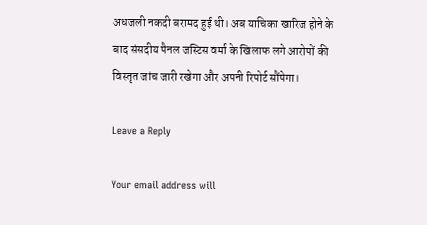अधजली नकदी बरामद हुई थी। अब याचिका खारिज होने के बाद संसदीय पैनल जस्टिस वर्मा के खिलाफ लगे आरोपों की विस्तृत जांच जारी रखेगा और अपनी रिपोर्ट सौंपेगा।

Leave a Reply

Your email address will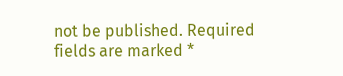not be published. Required fields are marked *